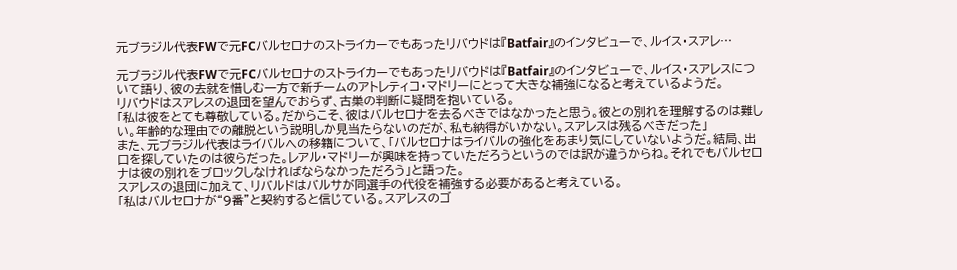元ブラジル代表FWで元FCバルセロナのストライカーでもあったリバウドは『Batfair』のインタビューで、ルイス・スアレ…

元ブラジル代表FWで元FCバルセロナのストライカーでもあったリバウドは『Batfair』のインタビューで、ルイス・スアレスについて語り、彼の去就を惜しむ一方で新チームのアトレティコ・マドリーにとって大きな補強になると考えているようだ。
リバウドはスアレスの退団を望んでおらず、古巣の判断に疑問を抱いている。
「私は彼をとても尊敬している。だからこそ、彼はバルセロナを去るべきではなかったと思う。彼との別れを理解するのは難しい。年齢的な理由での離脱という説明しか見当たらないのだが、私も納得がいかない。スアレスは残るべきだった」
また、元ブラジル代表はライバルへの移籍について、「バルセロナはライバルの強化をあまり気にしていないようだ。結局、出口を探していたのは彼らだった。レアル・マドリーが興味を持っていただろうというのでは訳が違うからね。それでもバルセロナは彼の別れをブロックしなければならなかっただろう」と語った。
スアレスの退団に加えて、リバルドはバルサが同選手の代役を補強する必要があると考えている。
「私はバルセロナが“9番”と契約すると信じている。スアレスのゴ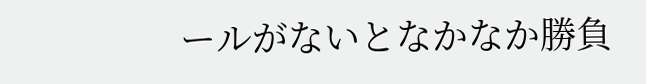ールがないとなかなか勝負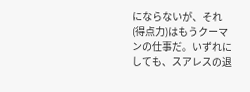にならないが、それ(得点力)はもうクーマンの仕事だ。いずれにしても、スアレスの退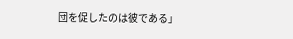団を促したのは彼である」